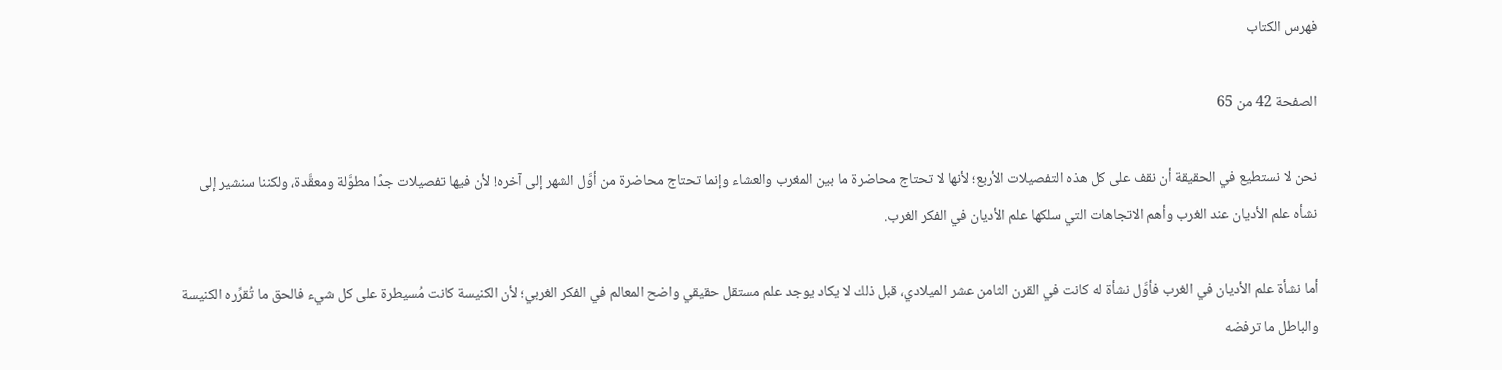فهرس الكتاب

الصفحة 42 من 65

نحن لا نستطيع في الحقيقة أن نقف على كل هذه التفصيلات الأربع؛ لأنها لا تحتاج محاضرة ما بين المغرب والعشاء وإنما تحتاج محاضرة من أوَّل الشهر إلى آخره! لأن فيها تفصيلات جدًا مطوَّلة ومعقَّدة، ولكننا سنشير إلى نشأه علم الأديان عند الغرب وأهم الاتجاهات التي سلكها علم الأديان في الفكر الغرب.

أما نشأة علم الأديان في الغرب فأوَّل نشأة له كانت في القرن الثامن عشر الميلادي، قبل ذلك لا يكاد يوجد علم مستقل حقيقي واضح المعالم في الفكر الغربي؛ لأن الكنيسة كانت مُسيطرة على كل شيء فالحق ما تُقرِّره الكنيسة والباطل ما ترفضه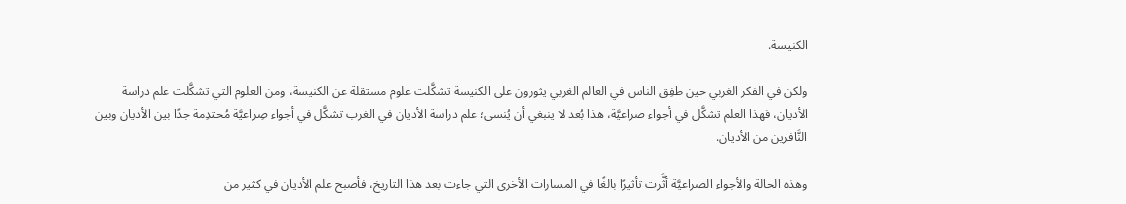الكنيسة.

ولكن في الفكر الغربي حين طفِق الناس في العالم الغربي يثورون على الكنيسة تشكَّلت علوم مستقلة عن الكنيسة، ومن العلوم التي تشكَّلت علم دراسة الأديان، فهذا العلم تشكَّل في أجواء صراعيَّة، هذا بُعد لا ينبغي أن يُنسى؛ علم دراسة الأديان في الغرب تشكَّل في أجواء صِراعيَّة مُحتدِمة جدًا بين الأديان وبين النَّافرين من الأديان.

وهذه الحالة والأجواء الصراعيَّة أثَّرت تأثيرًا بالغًا في المسارات الأخرى التي جاءت بعد هذا التاريخ، فأصبح علم الأديان في كثير من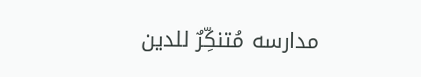مدارسه مُتنكِّرٌ للدين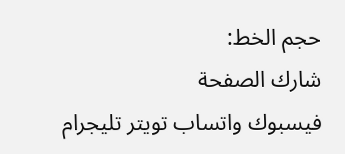حجم الخط:
شارك الصفحة
فيسبوك واتساب تويتر تليجرام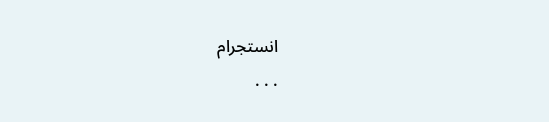انستجرام
. . .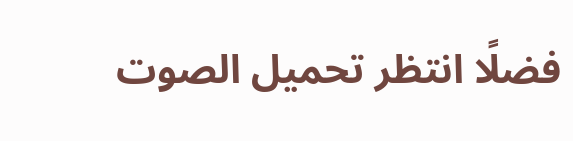فضلًا انتظر تحميل الصوت